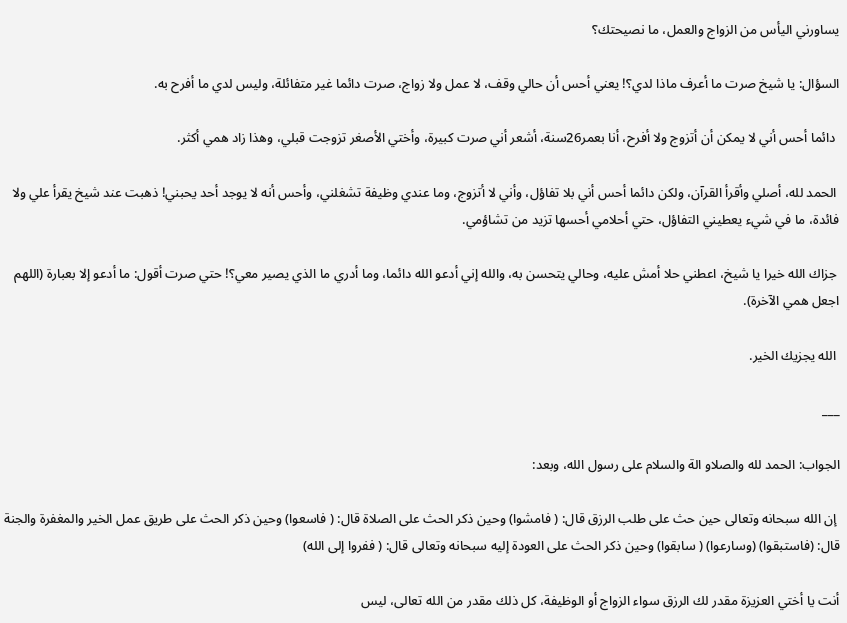يساورني اليأس من الزواج والعمل، ما نصيحتك؟

السؤال: يا شيخ صرت ما أعرف ماذا لدي؟! يعني أحس أن حالي وقف، لا عمل ولا زواج، صرت دائما غير متفائلة، وليس لدي ما أفرح به.

 دائما أحس أني لا يمكن أن أتزوج ولا أفرح، أنا بعمر26سنة، أشعر أني صرت كبيرة، وأختي الأصغر تزوجت قبلي، وهذا زاد همي أكثر.

 الحمد لله، أصلي وأقرأ القرآن، ولكن دائما أحس أني بلا تفاؤل، وأني لا أتزوج، وما عندي وظيفة تشغلني، وأحس أنه لا يوجد أحد يحبني! ذهبت عند شيخ يقرأ علي ولا فائدة، ما في شيء يعطيني التفاؤل، حتي أحلامي أحسها تزيد من تشاؤمي.

 جزاك الله خيرا يا شيخ، اعطني حلا أمش عليه، وحالي يتحسن به، والله إني أدعو الله دائما، وما أدري ما الذي يصير معي؟! حتي صرت أقول: ما أدعو إلا بعبارة (اللهم اجعل همي الآخرة).

 الله يجزيك الخير.

___

الجواب: الحمد لله والصلاو الة والسلام على رسول الله، وبعد:

 إن الله سبحانه وتعالى حين حث على طلب الرزق قال: ( فامشوا) وحين ذكر الحث على الصلاة قال: ( فاسعوا) وحين ذكر الحث على طريق عمل الخير والمغفرة والجنة قال: (فاستبقوا) (وسارعوا) ( سابقوا) وحين ذكر الحث على العودة إليه سبحانه وتعالى قال: ( ففروا إلى الله)

أنت يا أختي العزيزة مقدر لك الرزق سواء الزواج أو الوظيفة، كل ذلك مقدر من الله تعالى، ليس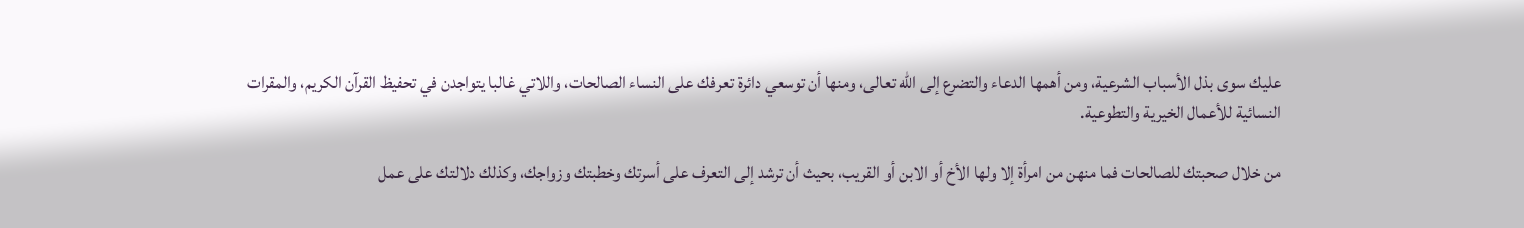عليك سوى بذل الأسباب الشرعية، ومن أهمها الدعاء والتضرع إلى الله تعالى، ومنها أن توسعي دائرة تعرفك على النساء الصالحات، واللاتي غالبا يتواجدن في تحفيظ القرآن الكريم، والمقرات النسائية للأعمال الخيرية والتطوعية.

من خلال صحبتك للصالحات فما منهن من امرأة إلا ولها الأخ أو الابن أو القريب، بحيث أن ترشد إلى التعرف على أسرتك وخطبتك وزواجك، وكذلك دلالتك على عمل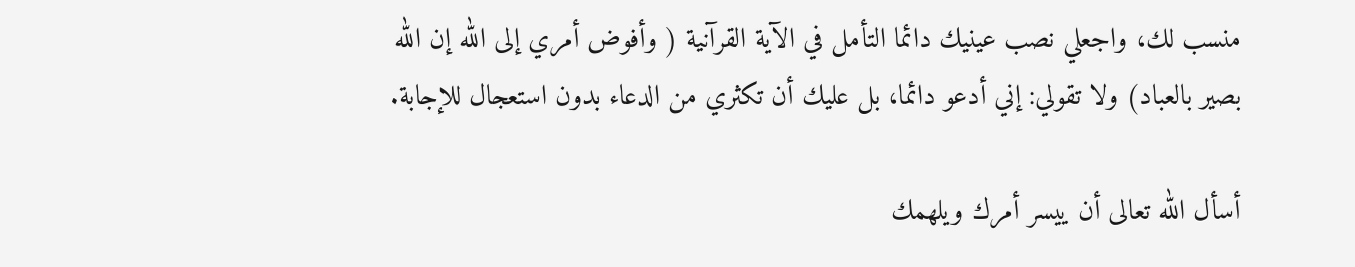منسب لك، واجعلي نصب عينيك دائما التأمل في الآية القرآنية ( وأفوض أمري إلى الله إن الله بصير بالعباد) ولا تقولي: إني أدعو دائما، بل عليك أن تكثري من الدعاء بدون استعجال للإجابة.

أسأل الله تعالى أن ييسر أمرك ويلهمك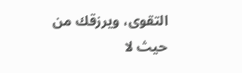التقوى، ويرزقك من حيث لا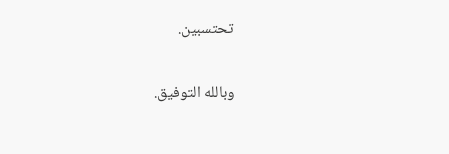تحتسبين.

وبالله التوفيق.